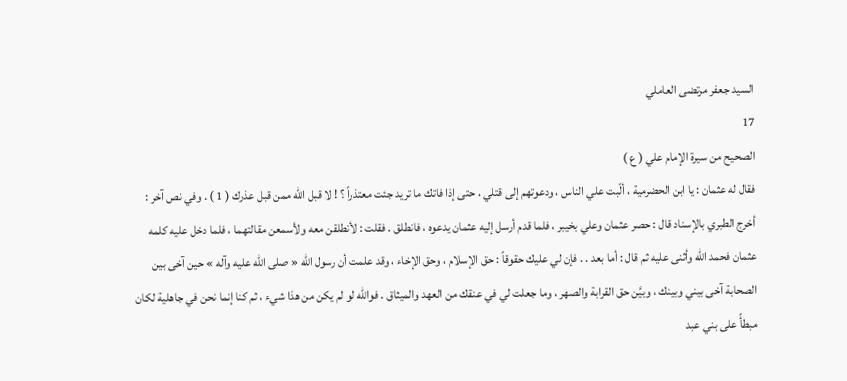السيد جعفر مرتضى العاملي
17
الصحيح من سيرة الإمام علي ( ع )
فقال له عثمان : يا ابن الحضرمية ، ألّبت علي الناس ، ودعوتهم إلى قتلي ، حتى إذا فاتك ما تريد جئت معتذراً ؟ ! لا قبل الله ممن قبل عذرك ( 1 ) . وفي نص آخر : أخرج الطبري بالإسناد قال : حصر عثمان وعلي بخيبر ، فلما قدم أرسل إليه عثمان يدعوه ، فانطلق . فقلت : لأنطلقن معه ولأسمعن مقالتهما ، فلما دخل عليه كلمه عثمان فحمد الله وأثنى عليه ثم قال : أما بعد . . فإن لي عليك حقوقاً : حق الإسلام ، وحق الإخاء ، وقد علمت أن رسول الله « صلى الله عليه وآله » حين آخى بين الصحابة آخى بيني وبينك ، وبيَّن حق القرابة والصهر ، وما جعلت لي في عنقك من العهد والميثاق . فوالله لو لم يكن من هذا شيء ، ثم كنا إنما نحن في جاهلية لكان مبطأً على بني عبد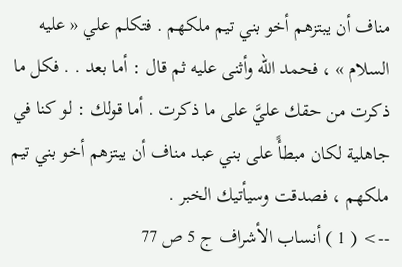مناف أن يبتزهم أخو بني تيم ملكهم . فتكلم علي « عليه السلام » ، فحمد الله وأثنى عليه ثم قال : أما بعد . . فكل ما ذكرت من حقك عليَّ على ما ذكرت . أما قولك : لو كنا في جاهلية لكان مبطأً على بني عبد مناف أن يبتزهم أخو بني تيم ملكهم ، فصدقت وسيأتيك الخبر .
--> ( 1 ) أنساب الأشراف ج 5 ص 77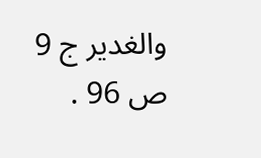والغدير ج 9 ص 96 .